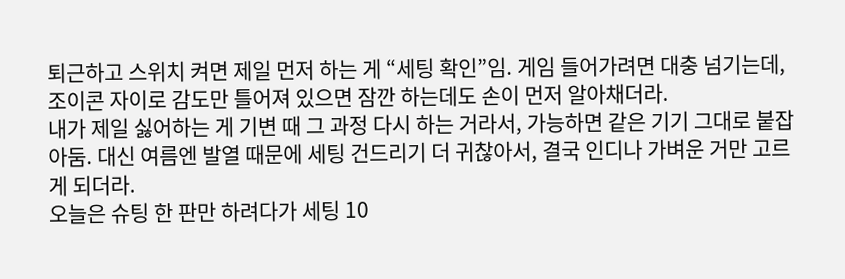퇴근하고 스위치 켜면 제일 먼저 하는 게 “세팅 확인”임. 게임 들어가려면 대충 넘기는데, 조이콘 자이로 감도만 틀어져 있으면 잠깐 하는데도 손이 먼저 알아채더라.
내가 제일 싫어하는 게 기변 때 그 과정 다시 하는 거라서, 가능하면 같은 기기 그대로 붙잡아둠. 대신 여름엔 발열 때문에 세팅 건드리기 더 귀찮아서, 결국 인디나 가벼운 거만 고르게 되더라.
오늘은 슈팅 한 판만 하려다가 세팅 10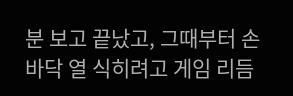분 보고 끝났고, 그때부터 손바닥 열 식히려고 게임 리듬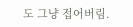도 그냥 접어버림.